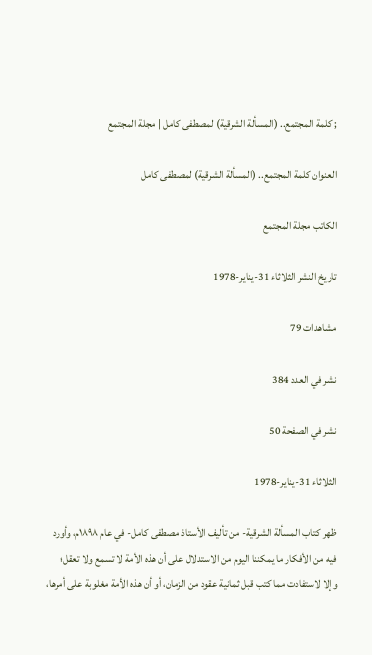; كلمة المجتمع.. (المسألة الشرقية) لمصطفى كامل | مجلة المجتمع

العنوان كلمة المجتمع.. (المسألة الشرقية) لمصطفى كامل

الكاتب مجلة المجتمع

تاريخ النشر الثلاثاء 31-يناير-1978

مشاهدات 79

نشر في العدد 384

نشر في الصفحة 50

الثلاثاء 31-يناير-1978

ظهر كتاب المسألة الشرقية- من تأليف الأستاذ مصطفى كامل- في عام ۱۸۹۸م، وأورد فيه من الأفكار ما يمكننا اليوم من الاستدلال على أن هذه الأمة لا تسمع ولا تعقل؛ وإلا لاستفادت مما كتب قبل ثمانية عقود من الزمان، أو أن هذه الأمة مغلوبة على أمرها،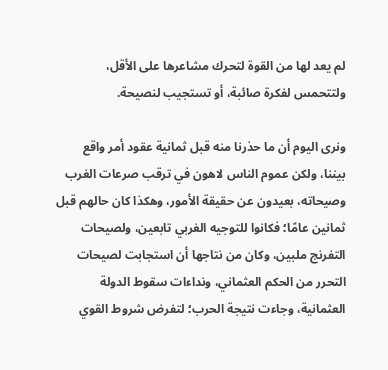لم يعد لها من القوة لتحرك مشاعرها على الأقل، ولتتحمس لفكرة صائبة، أو تستجيب لنصيحة.

ونرى اليوم أن ما حذرنا منه قبل ثمانية عقود أمر واقع بيننا، ولكن عموم الناس لاهون في ترقب صرعات الغرب وصيحاته، بعيدون عن حقيقة الأمور، وهكذا كان حالهم قبل ثمانين عامًا؛ فكانوا للتوجيه الغربي تابعين، ولصيحات التفرنج ملبين، وكان من نتاجها أن استجابت لصيحات التحرر من الحكم العثماني، ونداءات سقوط الدولة العثمانية، وجاءت نتيجة الحرب؛ لتفرض شروط القوي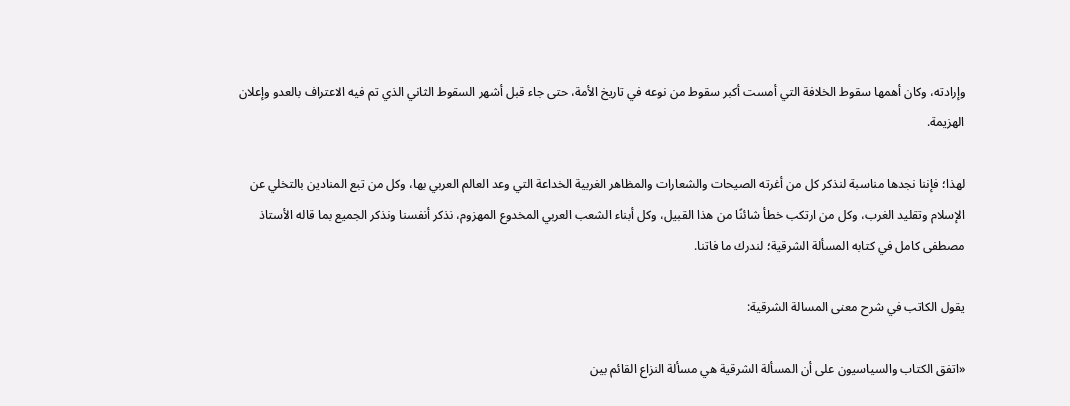وإرادته، وكان أهمها سقوط الخلافة التي أمست أكبر سقوط من نوعه في تاريخ الأمة، حتى جاء قبل أشهر السقوط الثاني الذي تم فيه الاعتراف بالعدو وإعلان الهزيمة.

لهذا؛ فإننا نجدها مناسبة لنذكر كل من أغرته الصيحات والشعارات والمظاهر الغربية الخداعة التي وعد العالم العربي بها، وكل من تبع المنادين بالتخلي عن الإسلام وتقليد الغرب، وكل من ارتكب خطأ شائنًا من هذا القبيل، وكل أبناء الشعب العربي المخدوع المهزوم، نذكر أنفسنا ونذكر الجميع بما قاله الأستاذ مصطفى كامل في كتابه المسألة الشرقية؛ لندرك ما فاتنا.

يقول الكاتب في شرح معنى المسالة الشرقية:

«اتفق الكتاب والسياسيون على أن المسألة الشرقية هي مسألة النزاع القائم بين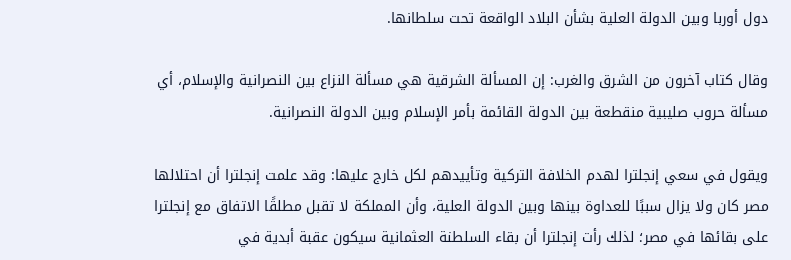دول أوربا وبين الدولة العلية بشأن البلاد الواقعة تحت سلطانها.

وقال كتاب آخرون من الشرق والغرب: إن المسألة الشرقية هي مسألة النزاع بين النصرانية والإسلام، أي مسألة حروب صليبية منقطعة بين الدولة القائمة بأمر الإسلام وبين الدولة النصرانية.

ويقول في سعي إنجلترا لهدم الخلافة التركية وتأييدهم لكل خارج عليها: وقد علمت إنجلترا أن احتلالها مصر كان ولا يزال سببًا للعداوة بينها وبين الدولة العلية، وأن المملكة لا تقبل مطلقًا الاتفاق مع إنجلترا على بقائها في مصر؛ لذلك رأت إنجلترا أن بقاء السلطنة العثمانية سيكون عقبة أبدية في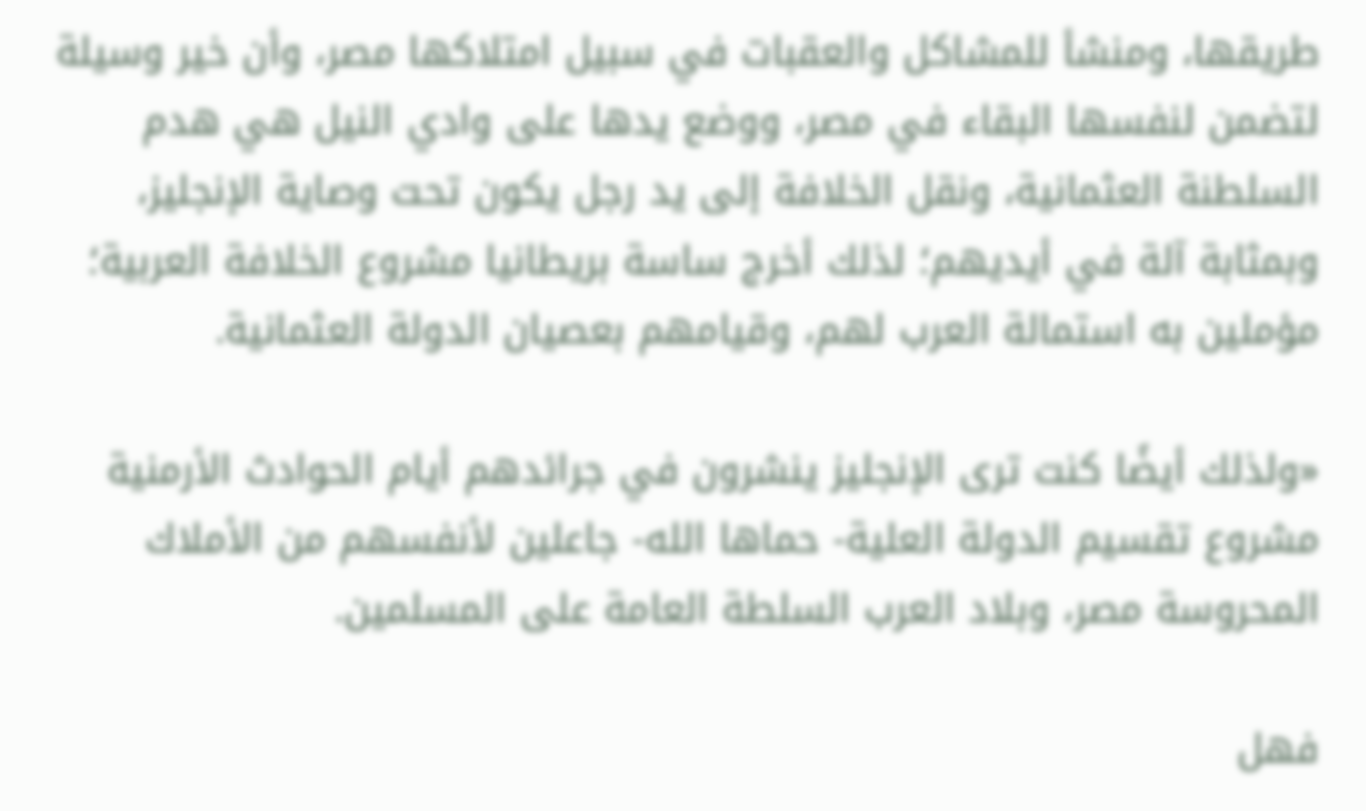طريقها، ومنشأ للمشاكل والعقبات في سبيل امتلاكها مصر، وأن خير وسيلة لتضمن لنفسها البقاء في مصر، ووضع يدها على وادي النيل هي هدم السلطنة العثمانية، ونقل الخلافة إلى يد رجل يكون تحت وصاية الإنجليز، وبمثابة آلة في أيديهم؛ لذلك أخرج ساسة بريطانيا مشروع الخلافة العربية؛ مؤملين به استمالة العرب لهم، وقيامهم بعصيان الدولة العثمانية.

«ولذلك أيضًا كنت ترى الإنجليز ينشرون في جرائدهم أيام الحوادث الأرمنية مشروع تقسيم الدولة العلية- حماها الله- جاعلين لأنفسهم من الأملاك المحروسة مصر، وبلاد العرب السلطة العامة على المسلمين.

فهل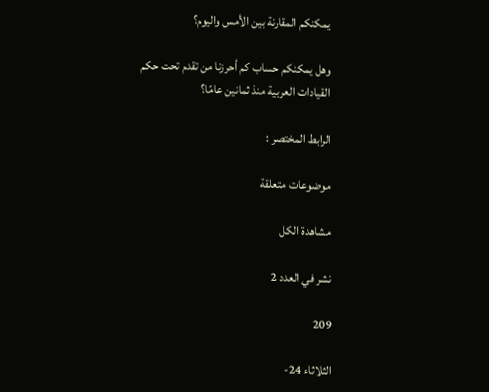يمكنكم المقارنة بين الأمس واليوم؟

وهل يمكنكم حساب كم أحرزنا من تقدم تحت حكم القيادات العربية منذ ثمانين عامًا؟

الرابط المختصر :

موضوعات متعلقة

مشاهدة الكل

نشر في العدد 2

209

الثلاثاء 24-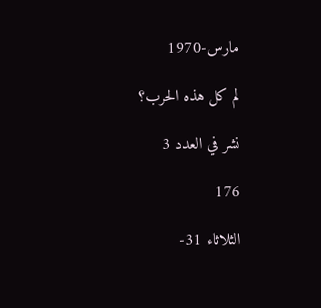مارس-1970

لم كل هذه الحرب؟

نشر في العدد 3

176

الثلاثاء 31-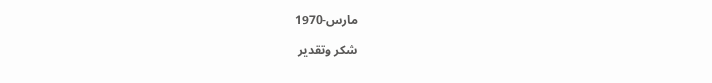مارس-1970

شكر وتقدير